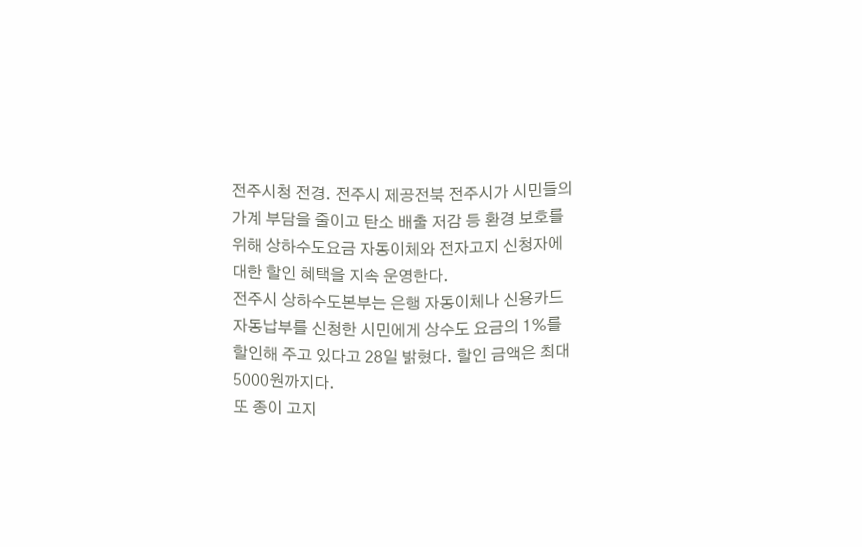전주시청 전경. 전주시 제공전북 전주시가 시민들의 가계 부담을 줄이고 탄소 배출 저감 등 환경 보호를 위해 상하수도요금 자동이체와 전자고지 신청자에 대한 할인 혜택을 지속 운영한다.
전주시 상하수도본부는 은행 자동이체나 신용카드 자동납부를 신청한 시민에게 상수도 요금의 1%를 할인해 주고 있다고 28일 밝혔다. 할인 금액은 최대 5000원까지다.
또 종이 고지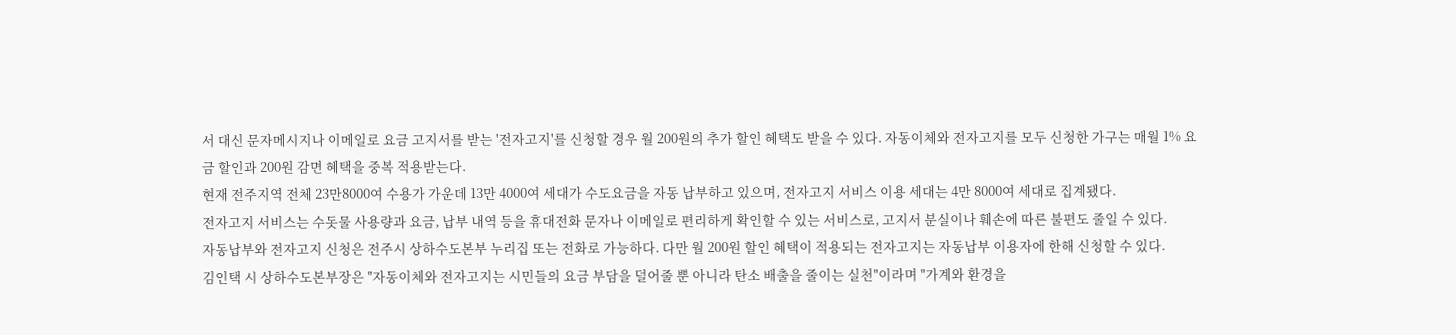서 대신 문자메시지나 이메일로 요금 고지서를 받는 '전자고지'를 신청할 경우 월 200원의 추가 할인 혜택도 받을 수 있다. 자동이체와 전자고지를 모두 신청한 가구는 매월 1% 요금 할인과 200원 감면 혜택을 중복 적용받는다.
현재 전주지역 전체 23만8000여 수용가 가운데 13만 4000여 세대가 수도요금을 자동 납부하고 있으며, 전자고지 서비스 이용 세대는 4만 8000여 세대로 집계됐다.
전자고지 서비스는 수돗물 사용량과 요금, 납부 내역 등을 휴대전화 문자나 이메일로 편리하게 확인할 수 있는 서비스로, 고지서 분실이나 훼손에 따른 불편도 줄일 수 있다.
자동납부와 전자고지 신청은 전주시 상하수도본부 누리집 또는 전화로 가능하다. 다만 월 200원 할인 혜택이 적용되는 전자고지는 자동납부 이용자에 한해 신청할 수 있다.
김인택 시 상하수도본부장은 "자동이체와 전자고지는 시민들의 요금 부담을 덜어줄 뿐 아니라 탄소 배출을 줄이는 실천"이라며 "가계와 환경을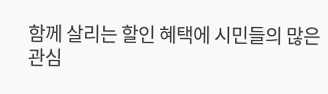함께 살리는 할인 혜택에 시민들의 많은 관심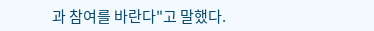과 참여를 바란다"고 말했다.